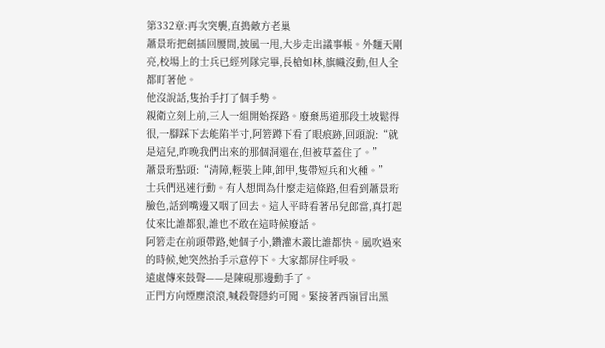第332章:再次突襲,直搗敵方老巢
蕭景珩把劍插回腰間,披風一甩,大步走出議事帳。外麵天剛亮,校場上的士兵已經列隊完畢,長槍如林,旗幟沒動,但人全都盯著他。
他沒說話,隻抬手打了個手勢。
親衛立刻上前,三人一組開始探路。廢棄馬道那段土坡鬆得很,一腳踩下去能陷半寸,阿箬蹲下看了眼痕跡,回頭說:“就是這兒,昨晚我們出來的那個洞還在,但被草蓋住了。”
蕭景珩點頭:“清障,輕裝上陣,卸甲,隻帶短兵和火種。”
士兵們迅速行動。有人想問為什麼走這條路,但看到蕭景珩臉色,話到嘴邊又咽了回去。這人平時看著吊兒郎當,真打起仗來比誰都狠,誰也不敢在這時候廢話。
阿箬走在前頭帶路,她個子小,鑽灌木叢比誰都快。風吹過來的時候,她突然抬手示意停下。大家都屏住呼吸。
遠處傳來鼓聲——是陳硯那邊動手了。
正門方向煙塵滾滾,喊殺聲隱約可聞。緊接著西嶺冒出黑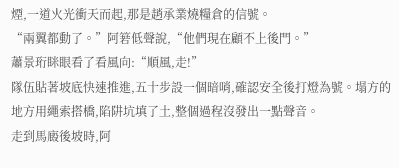煙,一道火光衝天而起,那是趙承業燒糧倉的信號。
“兩翼都動了。”阿箬低聲說,“他們現在顧不上後門。”
蕭景珩眯眼看了看風向:“順風,走!”
隊伍貼著坡底快速推進,五十步設一個暗哨,確認安全後打燈為號。塌方的地方用繩索搭橋,陷阱坑填了土,整個過程沒發出一點聲音。
走到馬廄後坡時,阿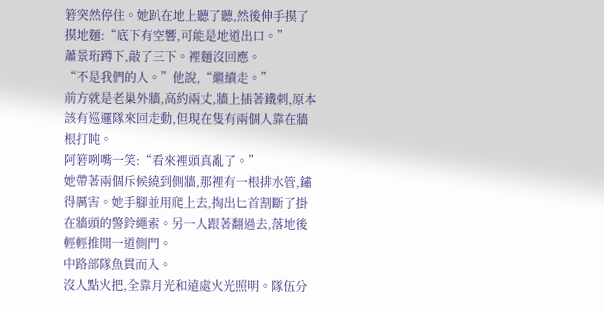箬突然停住。她趴在地上聽了聽,然後伸手摸了摸地麵:“底下有空響,可能是地道出口。”
蕭景珩蹲下,敲了三下。裡麵沒回應。
“不是我們的人。”他說,“繼續走。”
前方就是老巢外牆,高約兩丈,牆上插著鐵刺,原本該有巡邏隊來回走動,但現在隻有兩個人靠在牆根打盹。
阿箬咧嘴一笑:“看來裡頭真亂了。”
她帶著兩個斥候繞到側牆,那裡有一根排水管,鏽得厲害。她手腳並用爬上去,掏出匕首割斷了掛在牆頭的警鈴繩索。另一人跟著翻過去,落地後輕輕推開一道側門。
中路部隊魚貫而入。
沒人點火把,全靠月光和遠處火光照明。隊伍分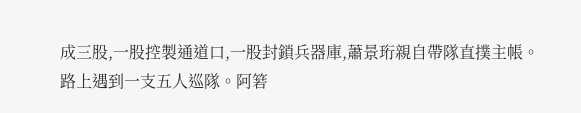成三股,一股控製通道口,一股封鎖兵器庫,蕭景珩親自帶隊直撲主帳。
路上遇到一支五人巡隊。阿箬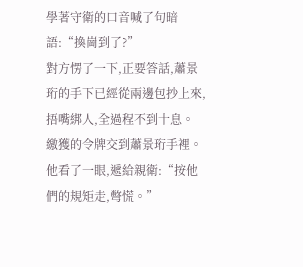學著守衛的口音喊了句暗語:“換崗到了?”
對方愣了一下,正要答話,蕭景珩的手下已經從兩邊包抄上來,捂嘴綁人,全過程不到十息。
繳獲的令牌交到蕭景珩手裡。他看了一眼,遞給親衛:“按他們的規矩走,彆慌。”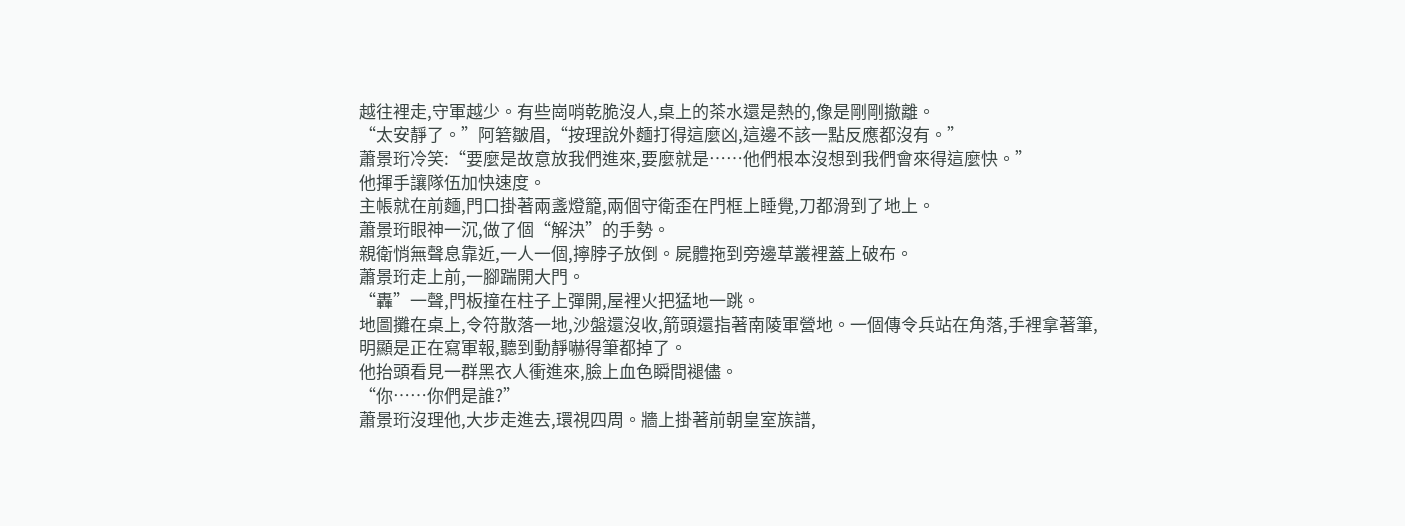越往裡走,守軍越少。有些崗哨乾脆沒人,桌上的茶水還是熱的,像是剛剛撤離。
“太安靜了。”阿箬皺眉,“按理說外麵打得這麼凶,這邊不該一點反應都沒有。”
蕭景珩冷笑:“要麼是故意放我們進來,要麼就是……他們根本沒想到我們會來得這麼快。”
他揮手讓隊伍加快速度。
主帳就在前麵,門口掛著兩盞燈籠,兩個守衛歪在門框上睡覺,刀都滑到了地上。
蕭景珩眼神一沉,做了個“解決”的手勢。
親衛悄無聲息靠近,一人一個,擰脖子放倒。屍體拖到旁邊草叢裡蓋上破布。
蕭景珩走上前,一腳踹開大門。
“轟”一聲,門板撞在柱子上彈開,屋裡火把猛地一跳。
地圖攤在桌上,令符散落一地,沙盤還沒收,箭頭還指著南陵軍營地。一個傳令兵站在角落,手裡拿著筆,明顯是正在寫軍報,聽到動靜嚇得筆都掉了。
他抬頭看見一群黑衣人衝進來,臉上血色瞬間褪儘。
“你……你們是誰?”
蕭景珩沒理他,大步走進去,環視四周。牆上掛著前朝皇室族譜,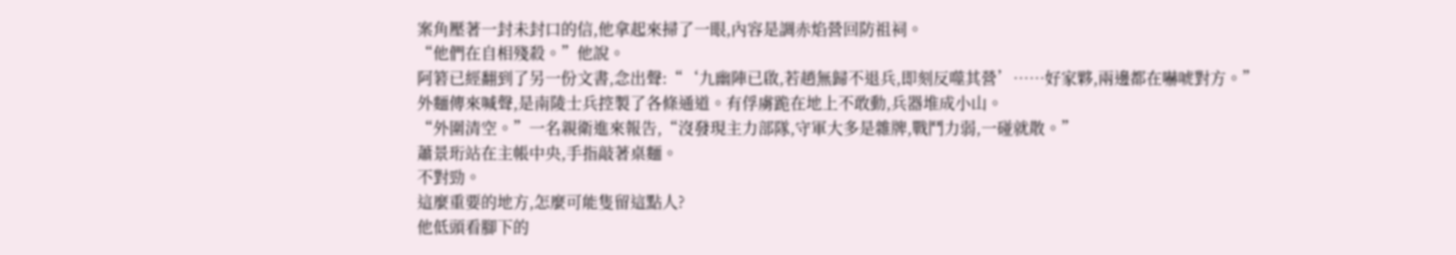案角壓著一封未封口的信,他拿起來掃了一眼,內容是調赤焰營回防祖祠。
“他們在自相殘殺。”他說。
阿箬已經翻到了另一份文書,念出聲:“‘九幽陣已啟,若趙無歸不退兵,即刻反噬其營’……好家夥,兩邊都在嚇唬對方。”
外麵傳來喊聲,是南陵士兵控製了各條通道。有俘虜跪在地上不敢動,兵器堆成小山。
“外圍清空。”一名親衛進來報告,“沒發現主力部隊,守軍大多是雜牌,戰鬥力弱,一碰就散。”
蕭景珩站在主帳中央,手指敲著桌麵。
不對勁。
這麼重要的地方,怎麼可能隻留這點人?
他低頭看腳下的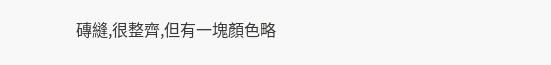磚縫,很整齊,但有一塊顏色略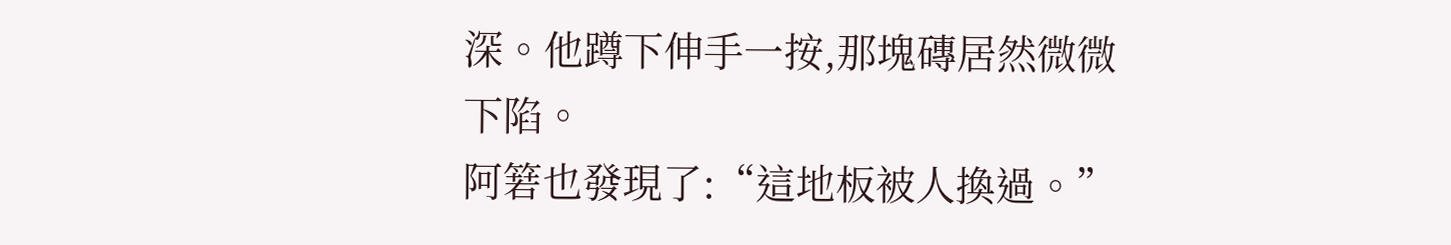深。他蹲下伸手一按,那塊磚居然微微下陷。
阿箬也發現了:“這地板被人換過。”